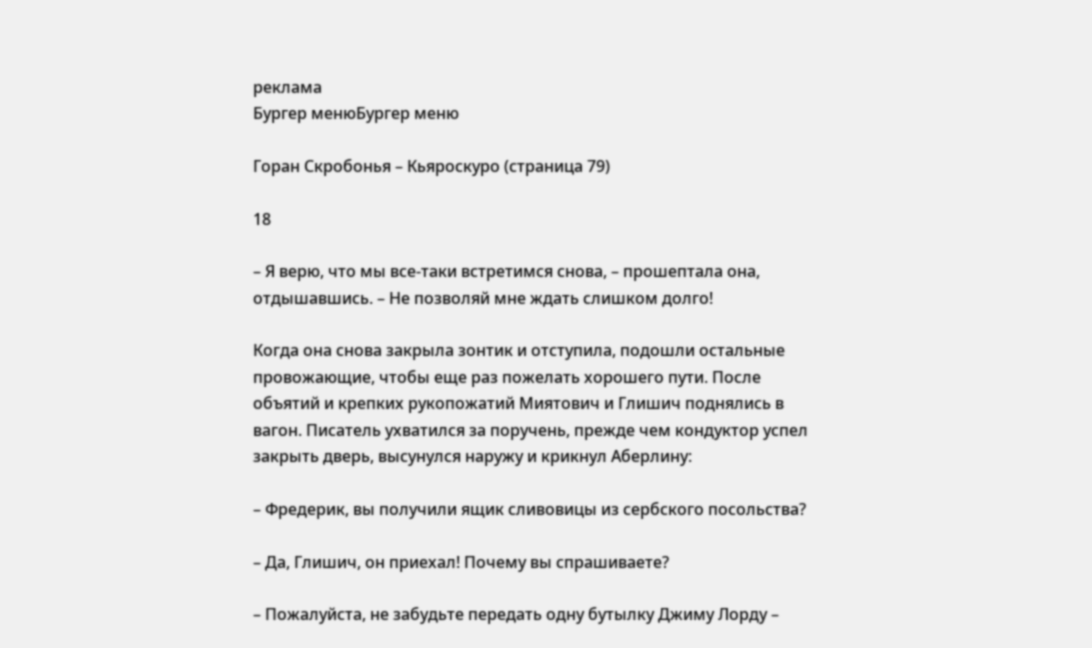реклама
Бургер менюБургер меню

Горан Скробонья – Кьяроскуро (страница 79)

18

– Я верю, что мы все-таки встретимся снова, – прошептала она, отдышавшись. – Не позволяй мне ждать слишком долго!

Когда она снова закрыла зонтик и отступила, подошли остальные провожающие, чтобы еще раз пожелать хорошего пути. После объятий и крепких рукопожатий Миятович и Глишич поднялись в вагон. Писатель ухватился за поручень, прежде чем кондуктор успел закрыть дверь, высунулся наружу и крикнул Аберлину:

– Фредерик, вы получили ящик сливовицы из сербского посольства?

– Да, Глишич, он приехал! Почему вы спрашиваете?

– Пожалуйста, не забудьте передать одну бутылку Джиму Лорду –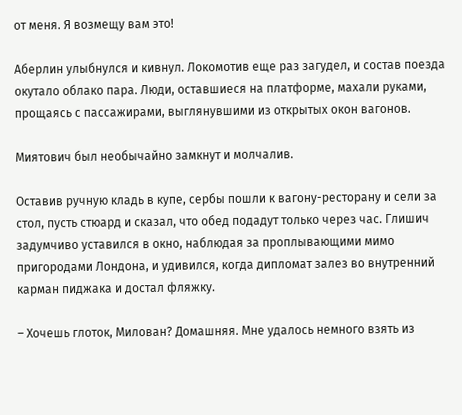от меня. Я возмещу вам это!

Аберлин улыбнулся и кивнул. Локомотив еще раз загудел, и состав поезда окутало облако пара. Люди, оставшиеся на платформе, махали руками, прощаясь с пассажирами, выглянувшими из открытых окон вагонов.

Миятович был необычайно замкнут и молчалив.

Оставив ручную кладь в купе, сербы пошли к вагону-ресторану и сели за стол, пусть стюард и сказал, что обед подадут только через час. Глишич задумчиво уставился в окно, наблюдая за проплывающими мимо пригородами Лондона, и удивился, когда дипломат залез во внутренний карман пиджака и достал фляжку.

– Хочешь глоток, Милован? Домашняя. Мне удалось немного взять из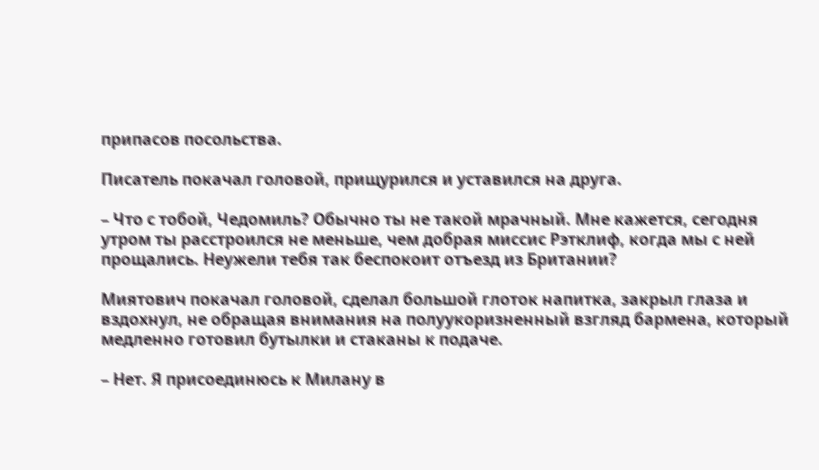припасов посольства.

Писатель покачал головой, прищурился и уставился на друга.

– Что с тобой, Чедомиль? Обычно ты не такой мрачный. Мне кажется, сегодня утром ты расстроился не меньше, чем добрая миссис Рэтклиф, когда мы с ней прощались. Неужели тебя так беспокоит отъезд из Британии?

Миятович покачал головой, сделал большой глоток напитка, закрыл глаза и вздохнул, не обращая внимания на полуукоризненный взгляд бармена, который медленно готовил бутылки и стаканы к подаче.

– Нет. Я присоединюсь к Милану в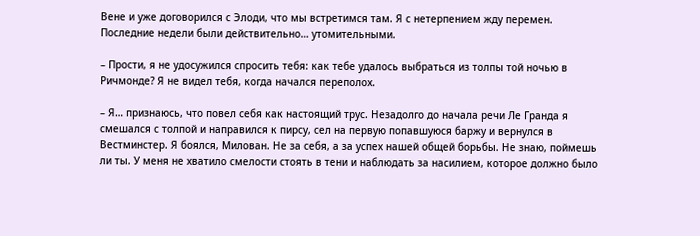Вене и уже договорился с Элоди, что мы встретимся там. Я с нетерпением жду перемен. Последние недели были действительно… утомительными.

– Прости, я не удосужился спросить тебя: как тебе удалось выбраться из толпы той ночью в Ричмонде? Я не видел тебя, когда начался переполох.

– Я… признаюсь, что повел себя как настоящий трус. Незадолго до начала речи Ле Гранда я смешался с толпой и направился к пирсу, сел на первую попавшуюся баржу и вернулся в Вестминстер. Я боялся, Милован. Не за себя, а за успех нашей общей борьбы. Не знаю, поймешь ли ты. У меня не хватило смелости стоять в тени и наблюдать за насилием, которое должно было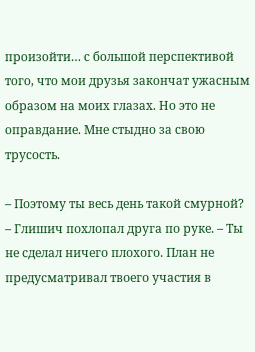произойти… с большой перспективой того, что мои друзья закончат ужасным образом на моих глазах. Но это не оправдание. Мне стыдно за свою трусость.

– Поэтому ты весь день такой смурной? – Глишич похлопал друга по руке. – Ты не сделал ничего плохого. План не предусматривал твоего участия в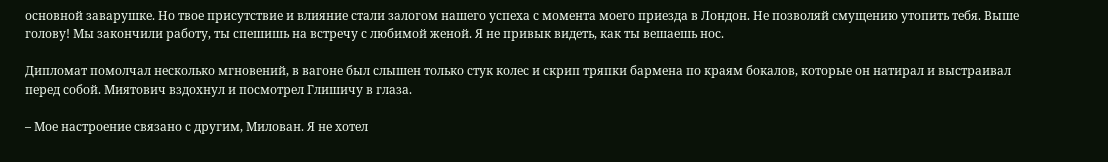основной заварушке. Но твое присутствие и влияние стали залогом нашего успеха с момента моего приезда в Лондон. Не позволяй смущению утопить тебя. Выше голову! Мы закончили работу, ты спешишь на встречу с любимой женой. Я не привык видеть, как ты вешаешь нос.

Дипломат помолчал несколько мгновений, в вагоне был слышен только стук колес и скрип тряпки бармена по краям бокалов, которые он натирал и выстраивал перед собой. Миятович вздохнул и посмотрел Глишичу в глаза.

– Мое настроение связано с другим, Милован. Я не хотел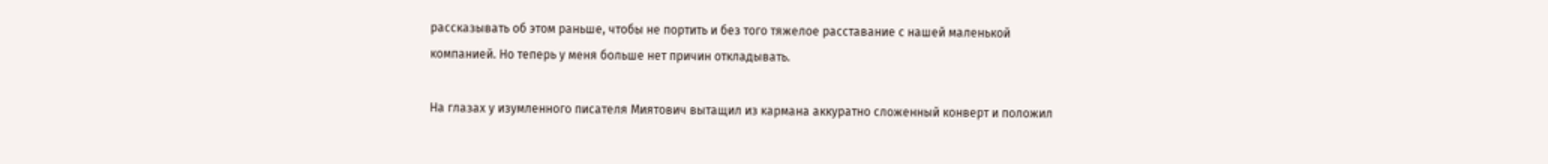рассказывать об этом раньше, чтобы не портить и без того тяжелое расставание с нашей маленькой компанией. Но теперь у меня больше нет причин откладывать.

На глазах у изумленного писателя Миятович вытащил из кармана аккуратно сложенный конверт и положил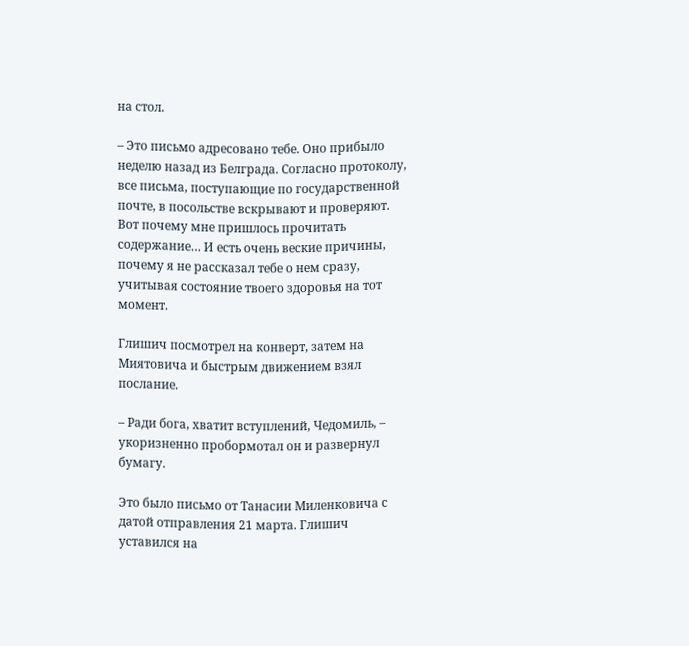на стол.

– Это письмо адресовано тебе. Оно прибыло неделю назад из Белграда. Согласно протоколу, все письма, поступающие по государственной почте, в посольстве вскрывают и проверяют. Вот почему мне пришлось прочитать содержание… И есть очень веские причины, почему я не рассказал тебе о нем сразу, учитывая состояние твоего здоровья на тот момент.

Глишич посмотрел на конверт, затем на Миятовича и быстрым движением взял послание.

– Ради бога, хватит вступлений, Чедомиль, – укоризненно пробормотал он и развернул бумагу.

Это было письмо от Танасии Миленковича с датой отправления 21 марта. Глишич уставился на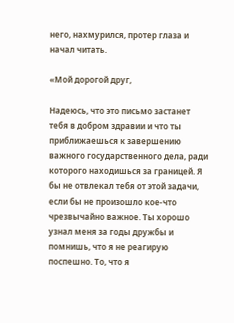него, нахмурился, протер глаза и начал читать.

«Мой дорогой друг,

Надеюсь, что это письмо застанет тебя в добром здравии и что ты приближаешься к завершению важного государственного дела, ради которого находишься за границей. Я бы не отвлекал тебя от этой задачи, если бы не произошло кое-что чрезвычайно важное. Ты хорошо узнал меня за годы дружбы и помнишь, что я не реагирую поспешно. То, что я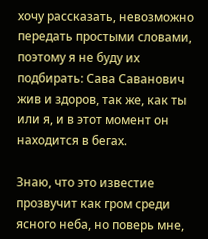хочу рассказать, невозможно передать простыми словами, поэтому я не буду их подбирать: Сава Саванович жив и здоров, так же, как ты или я, и в этот момент он находится в бегах.

Знаю, что это известие прозвучит как гром среди ясного неба, но поверь мне,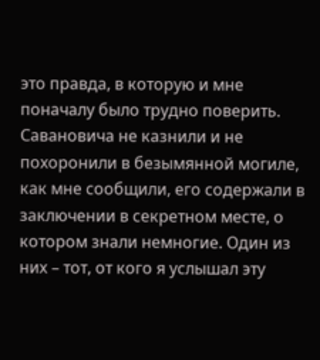это правда, в которую и мне поначалу было трудно поверить. Савановича не казнили и не похоронили в безымянной могиле, как мне сообщили, его содержали в заключении в секретном месте, о котором знали немногие. Один из них – тот, от кого я услышал эту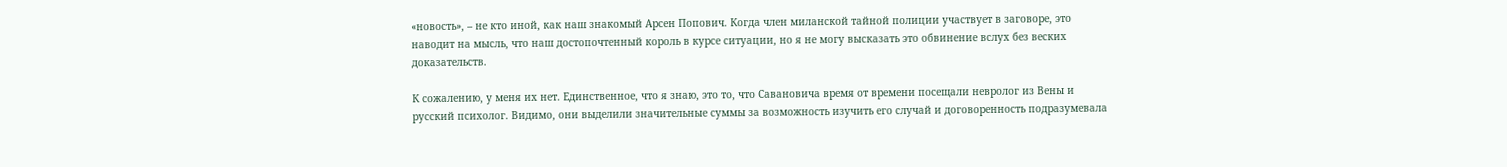«новость», – не кто иной, как наш знакомый Арсен Попович. Когда член миланской тайной полиции участвует в заговоре, это наводит на мысль, что наш достопочтенный король в курсе ситуации, но я не могу высказать это обвинение вслух без веских доказательств.

К сожалению, у меня их нет. Единственное, что я знаю, это то, что Савановича время от времени посещали невролог из Вены и русский психолог. Видимо, они выделили значительные суммы за возможность изучить его случай и договоренность подразумевала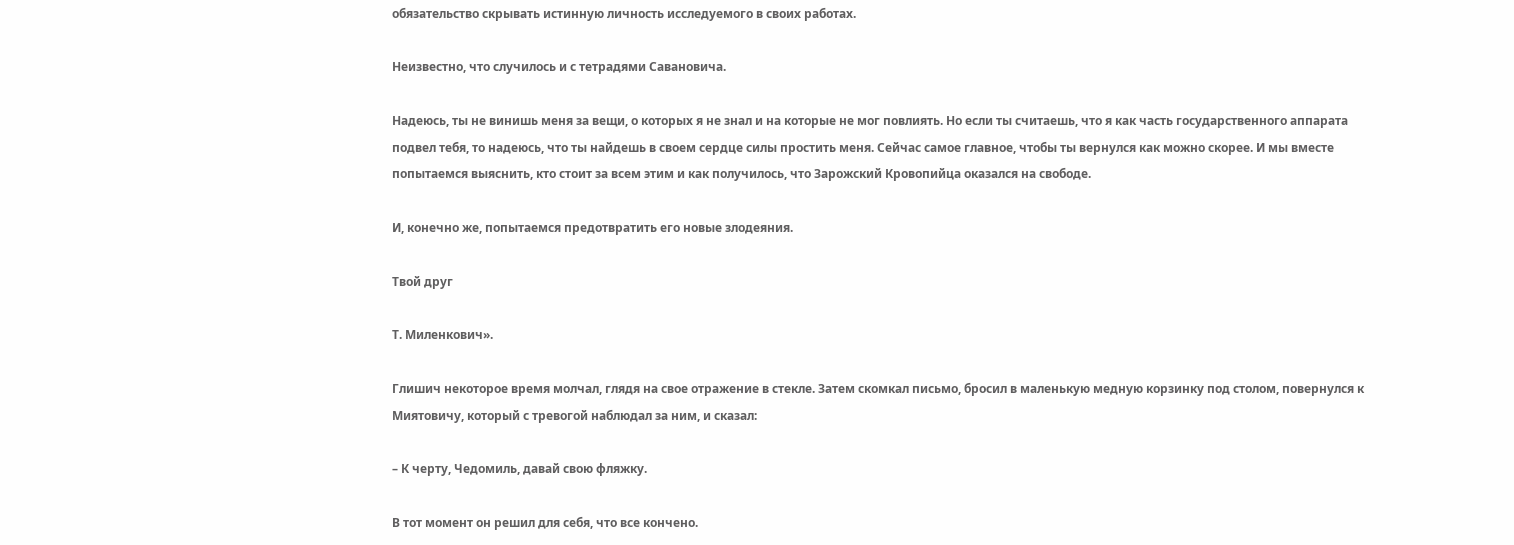обязательство скрывать истинную личность исследуемого в своих работах.

Неизвестно, что случилось и с тетрадями Савановича.

Надеюсь, ты не винишь меня за вещи, о которых я не знал и на которые не мог повлиять. Но если ты считаешь, что я как часть государственного аппарата подвел тебя, то надеюсь, что ты найдешь в своем сердце силы простить меня. Сейчас самое главное, чтобы ты вернулся как можно скорее. И мы вместе попытаемся выяснить, кто стоит за всем этим и как получилось, что Зарожский Кровопийца оказался на свободе.

И, конечно же, попытаемся предотвратить его новые злодеяния.

Твой друг

Т. Миленкович».

Глишич некоторое время молчал, глядя на свое отражение в стекле. Затем скомкал письмо, бросил в маленькую медную корзинку под столом, повернулся к Миятовичу, который с тревогой наблюдал за ним, и сказал:

– К черту, Чедомиль, давай свою фляжку.

В тот момент он решил для себя, что все кончено.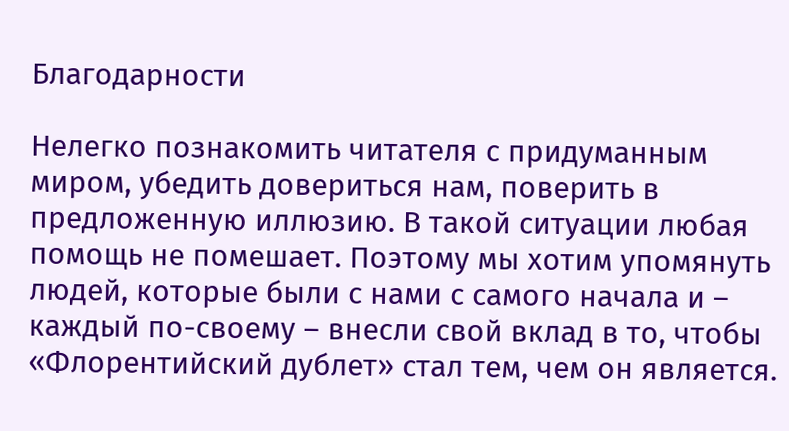Благодарности

Нелегко познакомить читателя с придуманным миром, убедить довериться нам, поверить в предложенную иллюзию. В такой ситуации любая помощь не помешает. Поэтому мы хотим упомянуть людей, которые были с нами с самого начала и – каждый по-своему – внесли свой вклад в то, чтобы «Флорентийский дублет» стал тем, чем он является.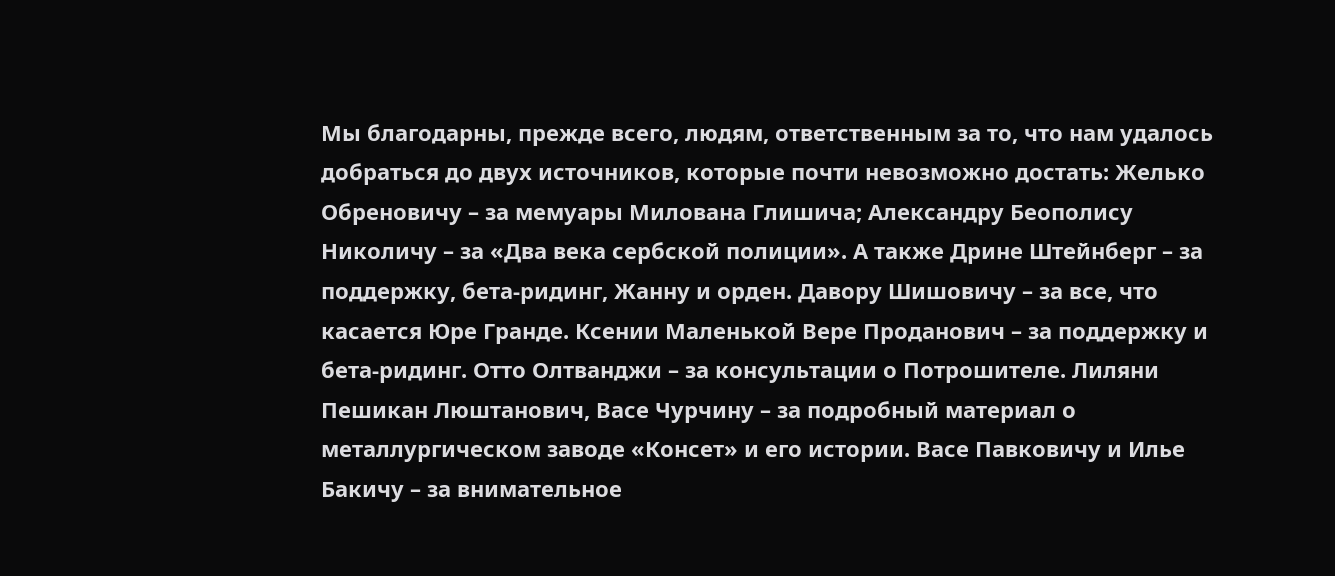Мы благодарны, прежде всего, людям, ответственным за то, что нам удалось добраться до двух источников, которые почти невозможно достать: Желько Обреновичу – за мемуары Милована Глишича; Александру Беополису Николичу – за «Два века сербской полиции». А также Дрине Штейнберг – за поддержку, бета-ридинг, Жанну и орден. Давору Шишовичу – за все, что касается Юре Гранде. Ксении Маленькой Вере Проданович – за поддержку и бета-ридинг. Отто Олтванджи – за консультации о Потрошителе. Лиляни Пешикан Люштанович, Васе Чурчину – за подробный материал о металлургическом заводе «Консет» и его истории. Васе Павковичу и Илье Бакичу – за внимательное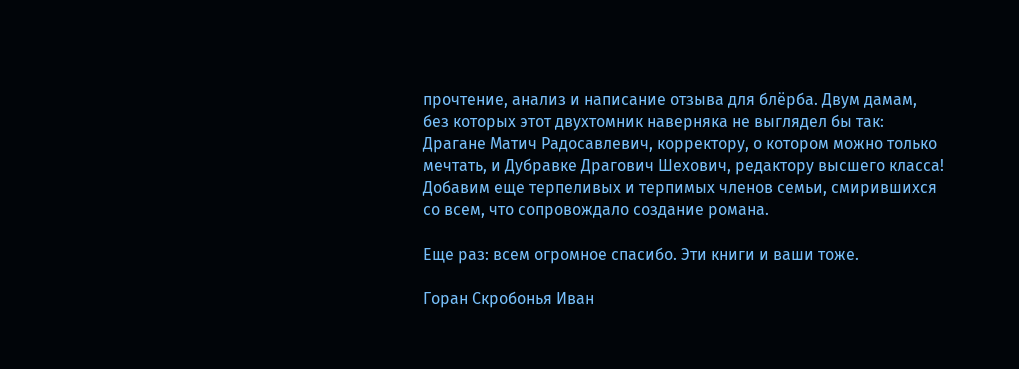прочтение, анализ и написание отзыва для блёрба. Двум дамам, без которых этот двухтомник наверняка не выглядел бы так: Драгане Матич Радосавлевич, корректору, о котором можно только мечтать, и Дубравке Драгович Шехович, редактору высшего класса! Добавим еще терпеливых и терпимых членов семьи, смирившихся со всем, что сопровождало создание романа.

Еще раз: всем огромное спасибо. Эти книги и ваши тоже.

Горан Скробонья Иван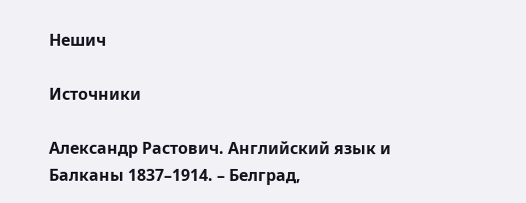Нешич

Источники

Александр Растович. Английский язык и Балканы 1837–1914. – Белград,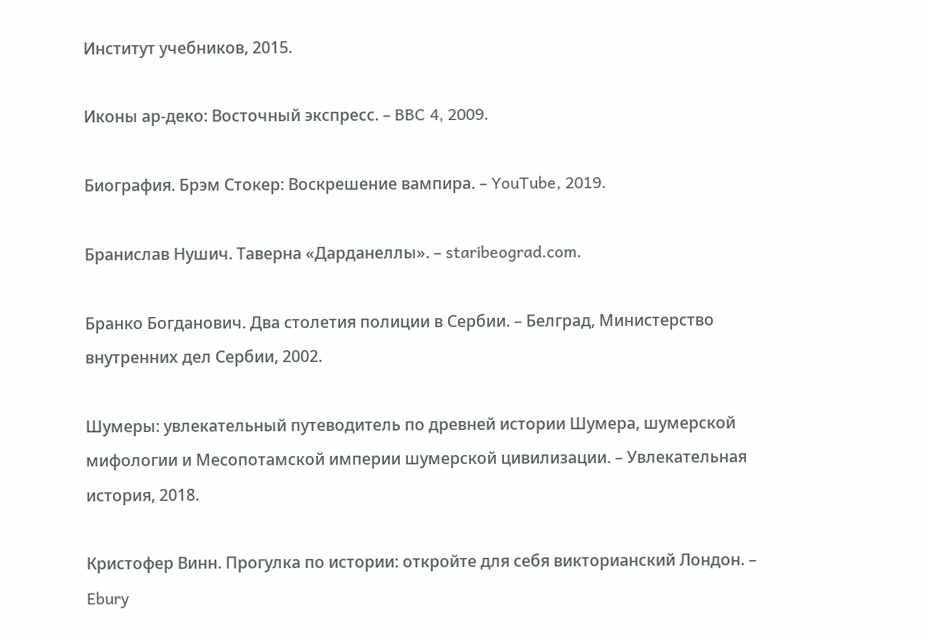Институт учебников, 2015.

Иконы ар-деко: Восточный экспресс. – BBC 4, 2009.

Биография. Брэм Стокер: Воскрешение вампира. – YouTube, 2019.

Бранислав Нушич. Таверна «Дарданеллы». – staribeograd.com.

Бранко Богданович. Два столетия полиции в Сербии. – Белград, Министерство внутренних дел Сербии, 2002.

Шумеры: увлекательный путеводитель по древней истории Шумера, шумерской мифологии и Месопотамской империи шумерской цивилизации. – Увлекательная история, 2018.

Кристофер Винн. Прогулка по истории: откройте для себя викторианский Лондон. – Ebury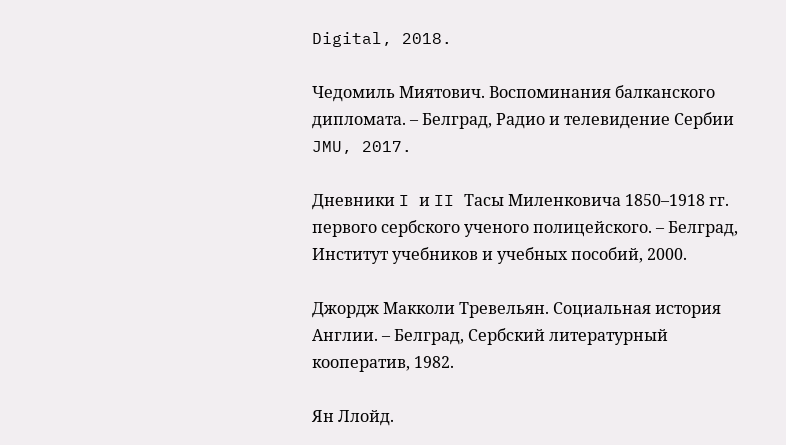Digital, 2018.

Чедомиль Миятович. Воспоминания балканского дипломата. – Белград, Радио и телевидение Сербии JMU, 2017.

Дневники I и II Тасы Миленковича 1850–1918 гг. первого сербского ученого полицейского. – Белград, Институт учебников и учебных пособий, 2000.

Джордж Макколи Тревельян. Социальная история Англии. – Белград, Сербский литературный кооператив, 1982.

Ян Ллойд.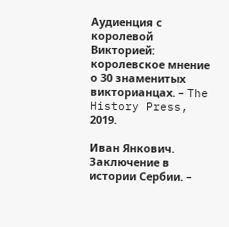Аудиенция с королевой Викторией: королевское мнение о 30 знаменитых викторианцах. – The History Press, 2019.

Иван Янкович. Заключение в истории Сербии. –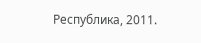Республика, 2011.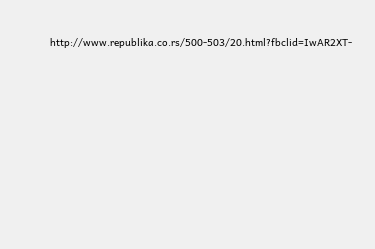http://www.republika.co.rs/500-503/20.html?fbclid=IwAR2XT-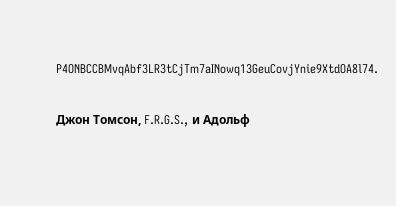P4ONBCCBMvqAbf3LR3tCjTm7aINowq13GeuCovjYnie9XtdOA8l74.

Джон Томсон, F.R.G.S., и Адольф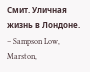Смит. Уличная жизнь в Лондоне. – Sampson Low, Marston,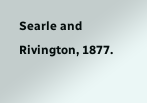Searle and Rivington, 1877.